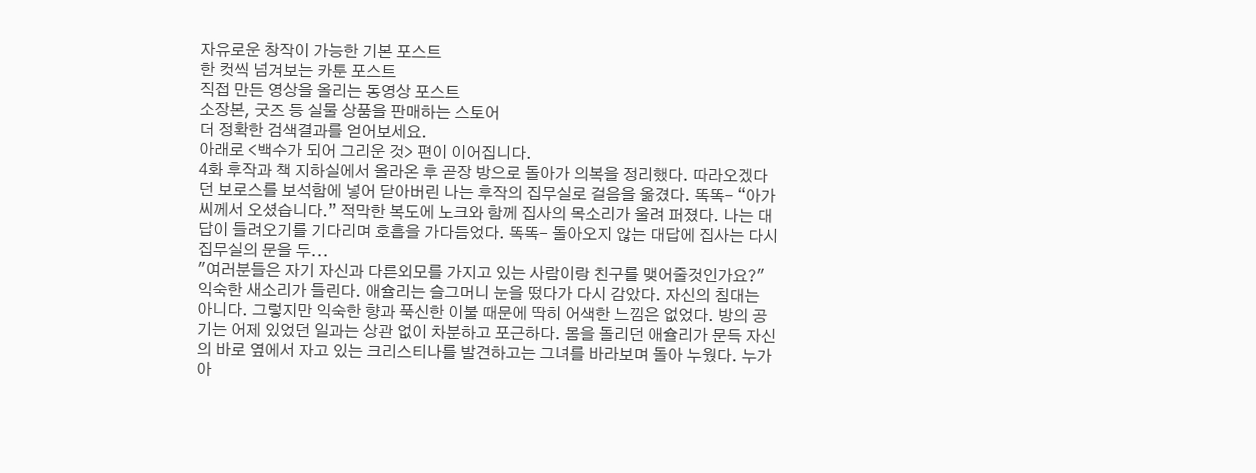자유로운 창작이 가능한 기본 포스트
한 컷씩 넘겨보는 카툰 포스트
직접 만든 영상을 올리는 동영상 포스트
소장본, 굿즈 등 실물 상품을 판매하는 스토어
더 정확한 검색결과를 얻어보세요.
아래로 <백수가 되어 그리운 것> 편이 이어집니다.
4화 후작과 책 지하실에서 올라온 후 곧장 방으로 돌아가 의복을 정리했다. 따라오겠다던 보로스를 보석함에 넣어 닫아버린 나는 후작의 집무실로 걸음을 옮겼다. 똑똑- “아가씨께서 오셨습니다.” 적막한 복도에 노크와 함께 집사의 목소리가 울려 퍼졌다. 나는 대답이 들려오기를 기다리며 호흡을 가다듬었다. 똑똑- 돌아오지 않는 대답에 집사는 다시 집무실의 문을 두...
"여러분들은 자기 자신과 다른외모를 가지고 있는 사람이랑 친구를 맺어줄것인가요?"
익숙한 새소리가 들린다. 애슐리는 슬그머니 눈을 떴다가 다시 감았다. 자신의 침대는 아니다. 그렇지만 익숙한 향과 푹신한 이불 때문에 딱히 어색한 느낌은 없었다. 방의 공기는 어제 있었던 일과는 상관 없이 차분하고 포근하다. 몸을 돌리던 애슐리가 문득 자신의 바로 옆에서 자고 있는 크리스티나를 발견하고는 그녀를 바라보며 돌아 누웠다. 누가 아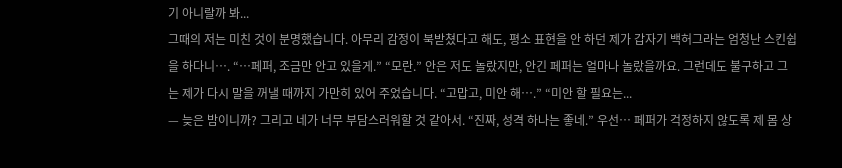기 아니랄까 봐...
그때의 저는 미친 것이 분명했습니다. 아무리 감정이 북받쳤다고 해도, 평소 표현을 안 하던 제가 갑자기 백허그라는 엄청난 스킨쉽을 하다니…. “…페퍼, 조금만 안고 있을게.” “모란.” 안은 저도 놀랐지만, 안긴 페퍼는 얼마나 놀랐을까요. 그런데도 불구하고 그는 제가 다시 말을 꺼낼 때까지 가만히 있어 주었습니다. “고맙고, 미안 해….” “미안 할 필요는...
— 늦은 밤이니까? 그리고 네가 너무 부담스러워할 것 같아서. “진짜, 성격 하나는 좋네.” 우선… 페퍼가 걱정하지 않도록 제 몸 상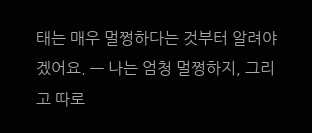태는 매우 멀쩡하다는 것부터 알려야겠어요. — 나는 엄청 멀쩡하지, 그리고 따로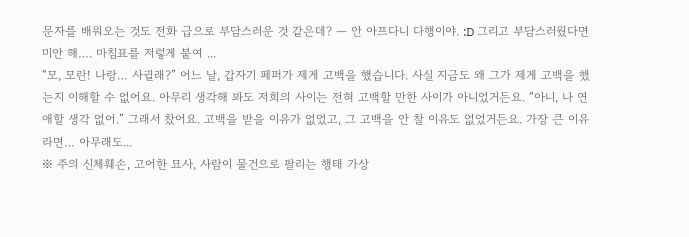문자를 배워오는 것도 전화 급으로 부담스러운 것 같은데? — 안 아프다니 다행이야. :D 그리고 부담스러웠다면 미안 해…. 마침표를 저렇게 붙여 ...
“모, 모란! 나랑… 사귈래?” 어느 날, 갑자기 페퍼가 제게 고백을 했습니다. 사실 지금도 왜 그가 제게 고백을 했는지 이해할 수 없어요. 아무리 생각해 봐도 저희의 사이는 전혀 고백할 만한 사이가 아니었거든요. “아니, 나 연애할 생각 없어.” 그래서 찼어요. 고백을 받을 이유가 없었고, 그 고백을 안 찰 이유도 없었거든요. 가장 큰 이유라면… 아무래도...
※ 주의 신체훼손, 고어한 묘사, 사람이 물건으로 팔리는 행태 가상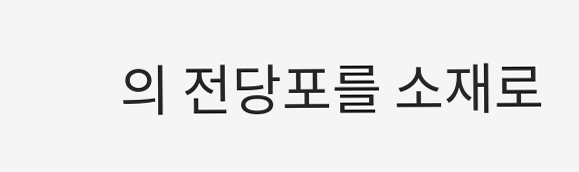의 전당포를 소재로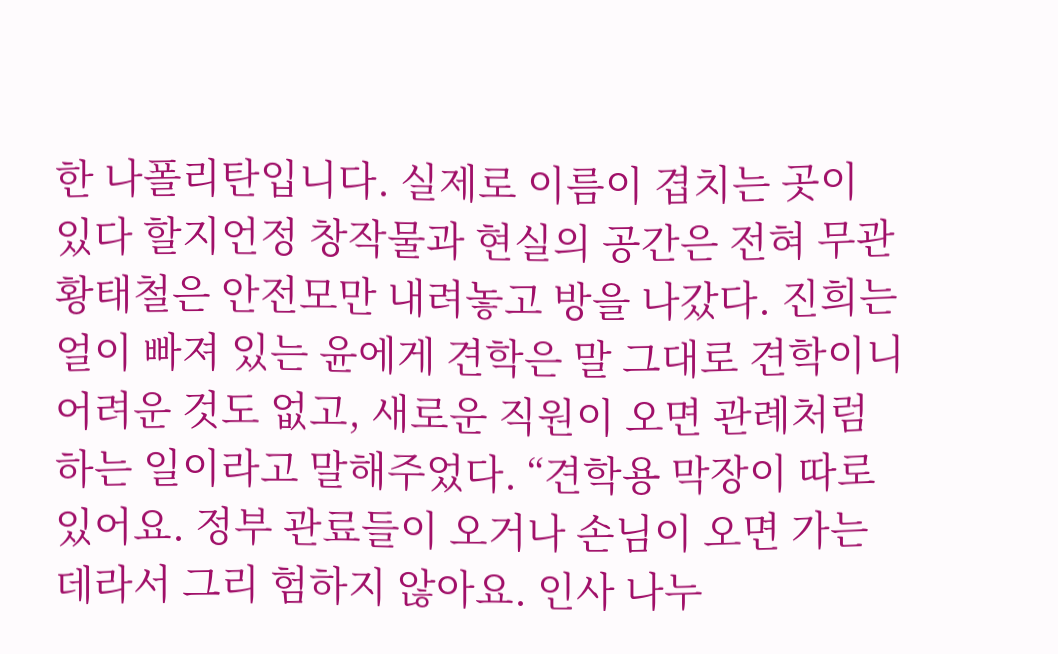한 나폴리탄입니다. 실제로 이름이 겹치는 곳이 있다 할지언정 창작물과 현실의 공간은 전혀 무관
황태철은 안전모만 내려놓고 방을 나갔다. 진희는 얼이 빠져 있는 윤에게 견학은 말 그대로 견학이니 어려운 것도 없고, 새로운 직원이 오면 관례처럼 하는 일이라고 말해주었다. “견학용 막장이 따로 있어요. 정부 관료들이 오거나 손님이 오면 가는 데라서 그리 험하지 않아요. 인사 나누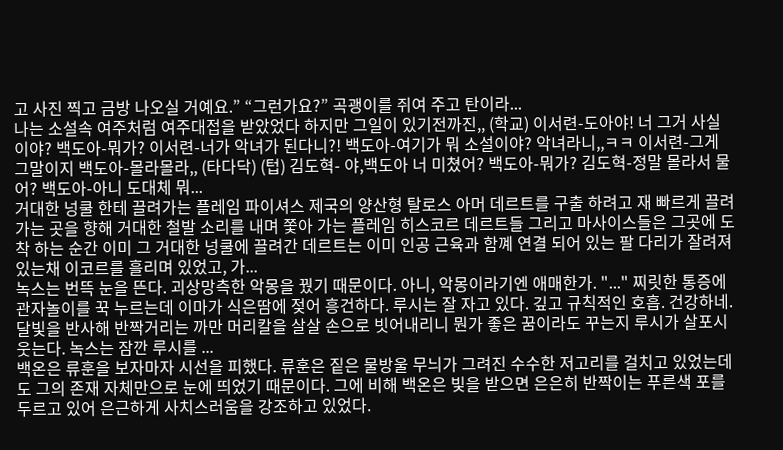고 사진 찍고 금방 나오실 거예요.” “그런가요?” 곡괭이를 쥐여 주고 탄이라...
나는 소설속 여주처럼 여주대접을 받았었다 하지만 그일이 있기전까진,, (학교) 이서련-도아야! 너 그거 사실이야? 백도아-뭐가? 이서련-너가 악녀가 된다니?! 백도아-여기가 뭐 소설이야? 악녀라니,,ㅋㅋ 이서련-그게 그말이지 백도아-몰라몰라,, (타다닥) (텁) 김도혁- 야,백도아 너 미쳤어? 백도아-뭐가? 김도혁-정말 몰라서 물어? 백도아-아니 도대체 뭐...
거대한 넝쿨 한테 끌려가는 플레임 파이셔스 제국의 양산형 탈로스 아머 데르트를 구출 하려고 재 빠르게 끌려 가는 곳을 향해 거대한 철발 소리를 내며 쫓아 가는 플레임 히스코르 데르트들 그리고 마사이스들은 그곳에 도착 하는 순간 이미 그 거대한 넝쿨에 끌려간 데르트는 이미 인공 근육과 함꼐 연결 되어 있는 팔 다리가 잘려져 있는채 이코르를 흘리며 있었고, 가...
녹스는 번뜩 눈을 뜬다. 괴상망측한 악몽을 꿨기 때문이다. 아니, 악몽이라기엔 애매한가. "..." 찌릿한 통증에 관자놀이를 꾹 누르는데 이마가 식은땀에 젖어 흥건하다. 루시는 잘 자고 있다. 깊고 규칙적인 호흡. 건강하네. 달빛을 반사해 반짝거리는 까만 머리칼을 살살 손으로 빗어내리니 뭔가 좋은 꿈이라도 꾸는지 루시가 살포시 웃는다. 녹스는 잠깐 루시를 ...
백온은 류훈을 보자마자 시선을 피했다. 류훈은 짙은 물방울 무늬가 그려진 수수한 저고리를 걸치고 있었는데도 그의 존재 자체만으로 눈에 띄었기 때문이다. 그에 비해 백온은 빛을 받으면 은은히 반짝이는 푸른색 포를 두르고 있어 은근하게 사치스러움을 강조하고 있었다.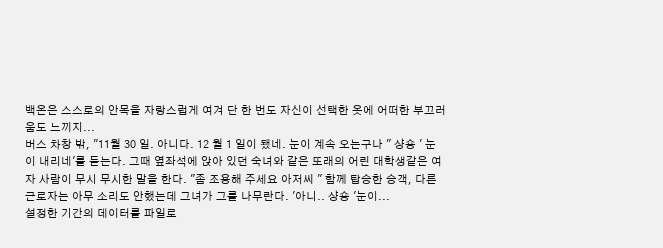백온은 스스로의 안목을 자랑스럽게 여겨 단 한 번도 자신이 선택한 옷에 어떠한 부끄러움도 느끼지...
버스 차창 밖, "11월 30 일. 아니다. 12 월 1 일이 됐네. 눈이 계속 오는구나 " 샹숑 ' 눈이 내리네'를 듣는다. 그때 옆좌석에 앉아 있던 숙녀와 같은 또래의 어린 대학생같은 여자 사람이 무시 무시한 말을 한다. "좀 조용해 주세요 아저씨 " 함께 탑승한 승객, 다른 근로자는 아무 소리도 안했는데 그녀가 그를 나무란다. '아니.. 샹숑 '눈이...
설정한 기간의 데이터를 파일로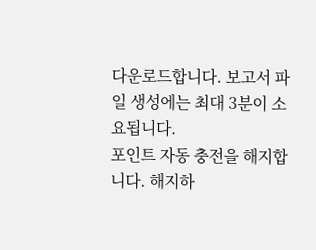다운로드합니다. 보고서 파일 생성에는 최대 3분이 소요됩니다.
포인트 자동 충전을 해지합니다. 해지하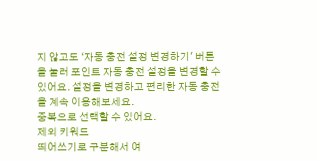지 않고도 ‘자동 충전 설정 변경하기' 버튼을 눌러 포인트 자동 충전 설정을 변경할 수 있어요. 설정을 변경하고 편리한 자동 충전을 계속 이용해보세요.
중복으로 선택할 수 있어요.
제외 키워드
띄어쓰기로 구분해서 여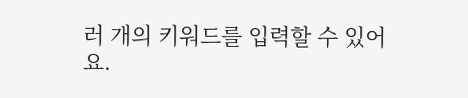러 개의 키워드를 입력할 수 있어요.